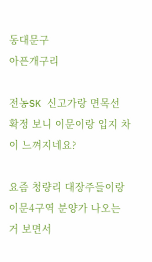동대문구
아픈개구리

전농SK 신고가랑 면목선 확정 보니 이문이랑 입지 차이 느껴지네요?

요즘 청량리 대장주들이랑 이문4구역 분양가 나오는 거 보면서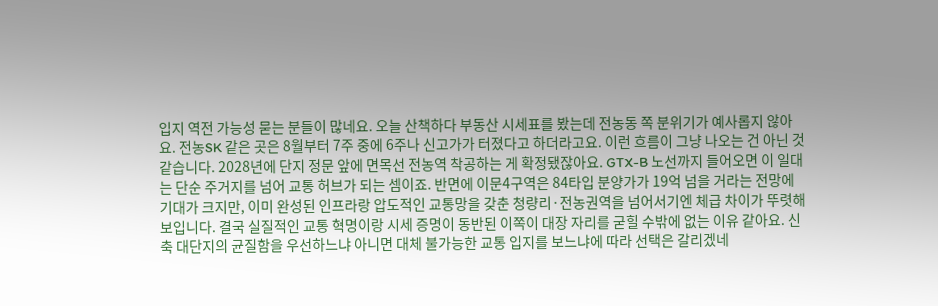입지 역전 가능성 묻는 분들이 많네요. 오늘 산책하다 부동산 시세표를 봤는데 전농동 쪽 분위기가 예사롭지 않아요. 전농SK 같은 곳은 8월부터 7주 중에 6주나 신고가가 터졌다고 하더라고요. 이런 흐름이 그냥 나오는 건 아닌 것 같습니다. 2028년에 단지 정문 앞에 면목선 전농역 착공하는 게 확정됐잖아요. GTX-B 노선까지 들어오면 이 일대는 단순 주거지를 넘어 교통 허브가 되는 셈이죠. 반면에 이문4구역은 84타입 분양가가 19억 넘을 거라는 전망에 기대가 크지만, 이미 완성된 인프라랑 압도적인 교통망을 갖춘 청량리·전농권역을 넘어서기엔 체급 차이가 뚜렷해 보입니다. 결국 실질적인 교통 혁명이랑 시세 증명이 동반된 이쪽이 대장 자리를 굳힐 수밖에 없는 이유 같아요. 신축 대단지의 균질함을 우선하느냐 아니면 대체 불가능한 교통 입지를 보느냐에 따라 선택은 갈리겠네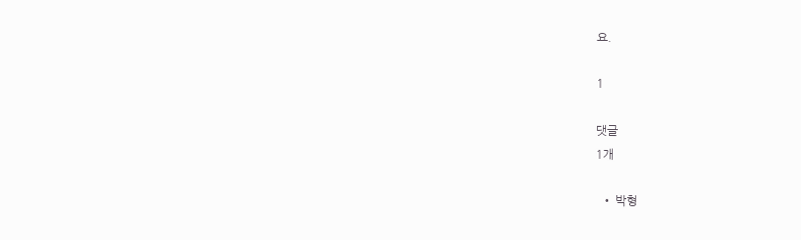요.

1

댓글
1개

  • 박형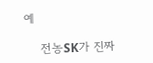예

    전농SK가 진짜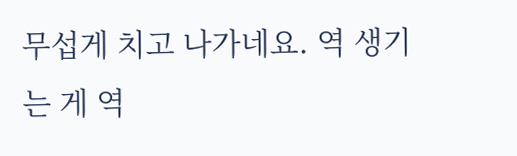무섭게 치고 나가네요. 역 생기는 게 역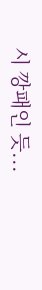시 깡패인 듯...